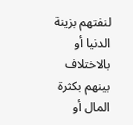لنفتهم بزينة الدنيا أو بالاختلاف بينهم بكثرة المال أو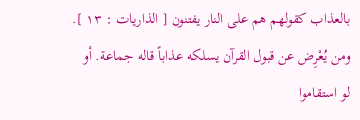بالعذاب كقولهم هم على النار يفتنون [ الذاريات : ١٣ ]. ومن يُعْرِض عن قبول القرآن يسلكه عذاباً قاله جماعة. أو لو استقاموا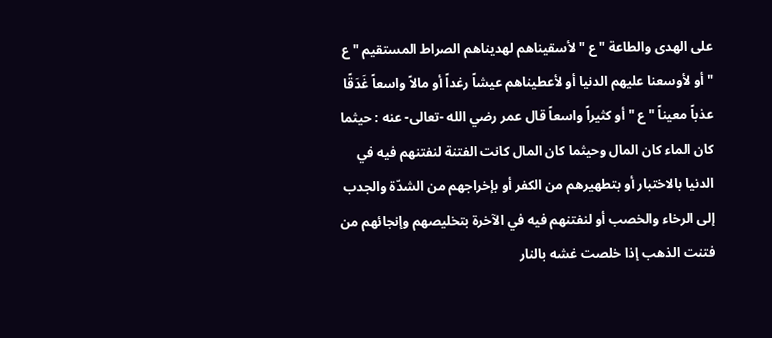على الهدى والطاعة " ع " لأسقيناهم لهديناهم الصراط المستقيم " ع " أو لأوسعنا عليهم الدنيا أو لأعطيناهم عيشاً رغداً أو مالاً واسعاً غَدَقًا عذباً معيناً " ع " أو كثيراً واسعاً قال عمر رضي الله -تعالى- عنه : حيثما كان الماء كان المال وحيثما كان المال كانت الفتنة لنفتنهم فيه في الدنيا بالاختبار أو بتطهيرهم من الكفر أو بإخراجهم من الشدّة والجدب إلى الرخاء والخصب أو لنفتنهم فيه في الآخرة بتخليصهم وإنجائهم من فتنت الذهب إذا خلصت غشه بالنار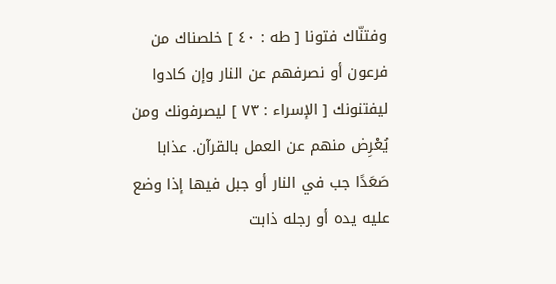وفتنّاك فتونا [ طه : ٤٠ ] خلصناك من فرعون أو نصرفهم عن النار وإن كادوا ليفتنونك [ الإسراء : ٧٣ ] ليصرفونك ومن يُعْرِض منهم عن العمل بالقرآن. عذابا صَعَدًا جب في النار أو جبل فيها إذا وضع عليه يده أو رجله ذابت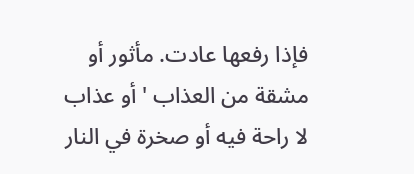فإذا رفعها عادت. مأثور أو مشقة من العذاب ' أو عذاب لا راحة فيه أو صخرة في النار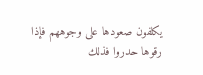يكلفون صعودها على وجوههم فإذا رقوها حدروا فذلك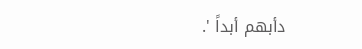دأبهم أبداً '.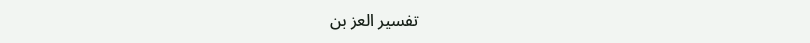تفسير العز بن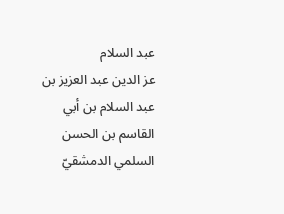عبد السلام
عز الدين عبد العزيز بن عبد السلام بن أبي القاسم بن الحسن السلمي الدمشقيّ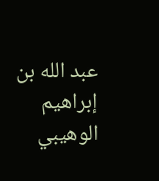عبد الله بن إبراهيم الوهيبي